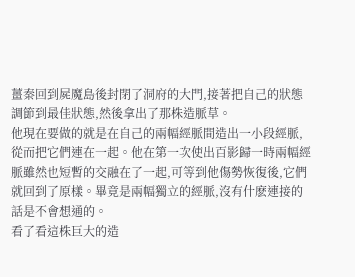薑秦回到屍魔島後封閉了洞府的大門,接著把自己的狀態調節到最佳狀態,然後拿出了那株造脈草。
他現在要做的就是在自己的兩幅經脈間造出一小段經脈,從而把它們連在一起。他在第一次使出百影歸一時兩幅經脈雖然也短暫的交融在了一起,可等到他傷勢恢復後,它們就回到了原樣。畢竟是兩幅獨立的經脈,沒有什麽連接的話是不會想通的。
看了看這株巨大的造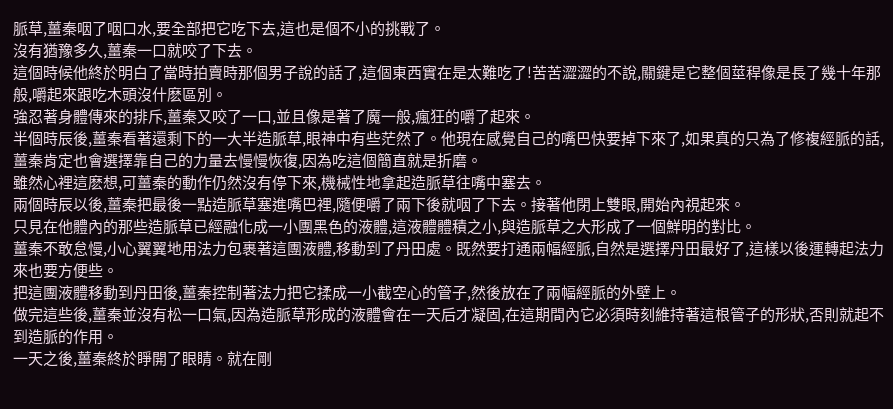脈草,薑秦咽了咽口水,要全部把它吃下去,這也是個不小的挑戰了。
沒有猶豫多久,薑秦一口就咬了下去。
這個時候他終於明白了當時拍賣時那個男子說的話了,這個東西實在是太難吃了!苦苦澀澀的不說,關鍵是它整個莖稈像是長了幾十年那般,嚼起來跟吃木頭沒什麽區別。
強忍著身體傳來的排斥,薑秦又咬了一口,並且像是著了魔一般,瘋狂的嚼了起來。
半個時辰後,薑秦看著還剩下的一大半造脈草,眼神中有些茫然了。他現在感覺自己的嘴巴快要掉下來了,如果真的只為了修複經脈的話,薑秦肯定也會選擇靠自己的力量去慢慢恢復,因為吃這個簡直就是折磨。
雖然心裡這麽想,可薑秦的動作仍然沒有停下來,機械性地拿起造脈草往嘴中塞去。
兩個時辰以後,薑秦把最後一點造脈草塞進嘴巴裡,隨便嚼了兩下後就咽了下去。接著他閉上雙眼,開始內視起來。
只見在他體內的那些造脈草已經融化成一小團黑色的液體,這液體體積之小,與造脈草之大形成了一個鮮明的對比。
薑秦不敢怠慢,小心翼翼地用法力包裹著這團液體,移動到了丹田處。既然要打通兩幅經脈,自然是選擇丹田最好了,這樣以後運轉起法力來也要方便些。
把這團液體移動到丹田後,薑秦控制著法力把它揉成一小截空心的管子,然後放在了兩幅經脈的外壁上。
做完這些後,薑秦並沒有松一口氣,因為造脈草形成的液體會在一天后才凝固,在這期間內它必須時刻維持著這根管子的形狀,否則就起不到造脈的作用。
一天之後,薑秦終於睜開了眼睛。就在剛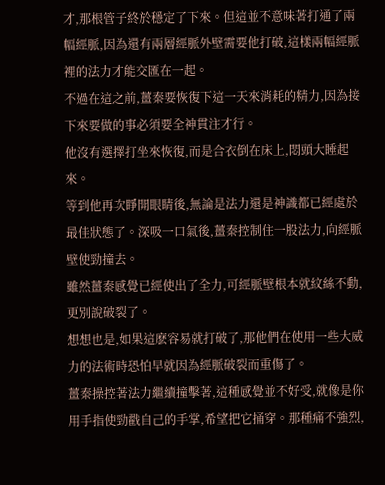才,那根管子終於穩定了下來。但這並不意味著打通了兩幅經脈,因為還有兩層經脈外壁需要他打破,這樣兩幅經脈裡的法力才能交匯在一起。
不過在這之前,薑秦要恢復下這一天來消耗的精力,因為接下來要做的事必須要全神貫注才行。
他沒有選擇打坐來恢復,而是合衣倒在床上,悶頭大睡起來。
等到他再次睜開眼睛後,無論是法力還是神識都已經處於最佳狀態了。深吸一口氣後,薑秦控制住一股法力,向經脈壁使勁撞去。
雖然薑秦感覺已經使出了全力,可經脈壁根本就紋絲不動,更別說破裂了。
想想也是,如果這麽容易就打破了,那他們在使用一些大威力的法術時恐怕早就因為經脈破裂而重傷了。
薑秦操控著法力繼續撞擊著,這種感覺並不好受,就像是你用手指使勁戳自己的手掌,希望把它捅穿。那種痛不強烈,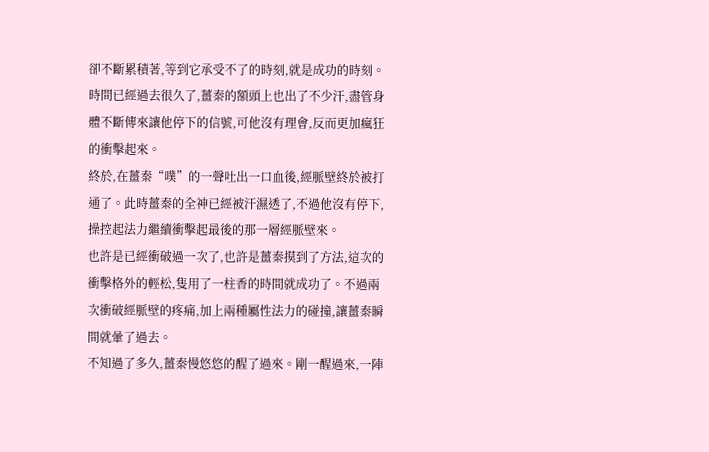卻不斷累積著,等到它承受不了的時刻,就是成功的時刻。
時間已經過去很久了,薑秦的額頭上也出了不少汗,盡管身體不斷傳來讓他停下的信號,可他沒有理會,反而更加瘋狂的衝擊起來。
終於,在薑秦“噗”的一聲吐出一口血後,經脈壁終於被打通了。此時薑秦的全神已經被汗濕透了,不過他沒有停下,操控起法力繼續衝擊起最後的那一層經脈壁來。
也許是已經衝破過一次了,也許是薑秦摸到了方法,這次的衝擊格外的輕松,隻用了一柱香的時間就成功了。不過兩次衝破經脈壁的疼痛,加上兩種屬性法力的碰撞,讓薑秦瞬間就暈了過去。
不知過了多久,薑秦慢悠悠的醒了過來。剛一醒過來,一陣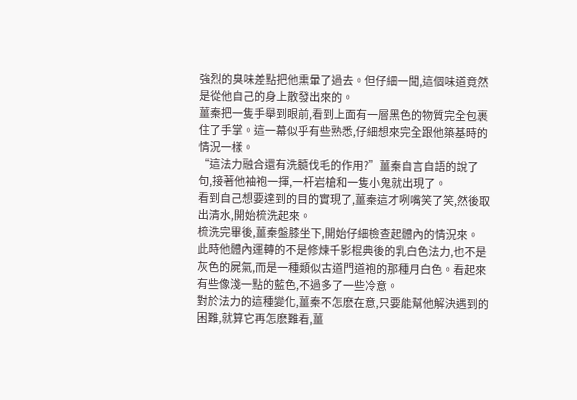強烈的臭味差點把他熏暈了過去。但仔細一聞,這個味道竟然是從他自己的身上散發出來的。
薑秦把一隻手舉到眼前,看到上面有一層黑色的物質完全包裹住了手掌。這一幕似乎有些熟悉,仔細想來完全跟他築基時的情況一樣。
“這法力融合還有洗髓伐毛的作用?”薑秦自言自語的說了句,接著他袖袍一揮,一杆岩槍和一隻小鬼就出現了。
看到自己想要達到的目的實現了,薑秦這才咧嘴笑了笑,然後取出清水,開始梳洗起來。
梳洗完畢後,薑秦盤膝坐下,開始仔細檢查起體內的情況來。
此時他體內運轉的不是修煉千影棍典後的乳白色法力,也不是灰色的屍氣,而是一種類似古道門道袍的那種月白色。看起來有些像淺一點的藍色,不過多了一些冷意。
對於法力的這種變化,薑秦不怎麽在意,只要能幫他解決遇到的困難,就算它再怎麽難看,薑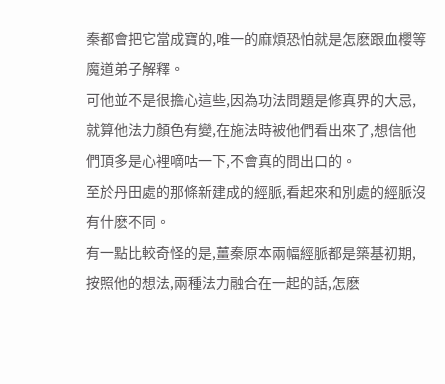秦都會把它當成寶的,唯一的麻煩恐怕就是怎麽跟血櫻等魔道弟子解釋。
可他並不是很擔心這些,因為功法問題是修真界的大忌,就算他法力顏色有變,在施法時被他們看出來了,想信他們頂多是心裡嘀咕一下,不會真的問出口的。
至於丹田處的那條新建成的經脈,看起來和別處的經脈沒有什麽不同。
有一點比較奇怪的是,薑秦原本兩幅經脈都是築基初期,按照他的想法,兩種法力融合在一起的話,怎麽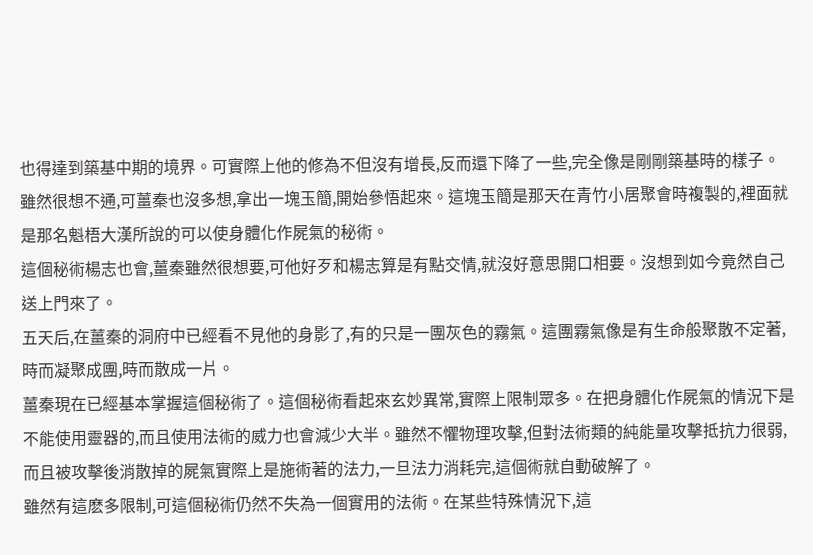也得達到築基中期的境界。可實際上他的修為不但沒有增長,反而還下降了一些,完全像是剛剛築基時的樣子。
雖然很想不通,可薑秦也沒多想,拿出一塊玉簡,開始參悟起來。這塊玉簡是那天在青竹小居聚會時複製的,裡面就是那名魁梧大漢所說的可以使身體化作屍氣的秘術。
這個秘術楊志也會,薑秦雖然很想要,可他好歹和楊志算是有點交情,就沒好意思開口相要。沒想到如今竟然自己送上門來了。
五天后,在薑秦的洞府中已經看不見他的身影了,有的只是一團灰色的霧氣。這團霧氣像是有生命般聚散不定著,時而凝聚成團,時而散成一片。
薑秦現在已經基本掌握這個秘術了。這個秘術看起來玄妙異常,實際上限制眾多。在把身體化作屍氣的情況下是不能使用靈器的,而且使用法術的威力也會減少大半。雖然不懼物理攻擊,但對法術類的純能量攻擊抵抗力很弱,而且被攻擊後消散掉的屍氣實際上是施術著的法力,一旦法力消耗完,這個術就自動破解了。
雖然有這麽多限制,可這個秘術仍然不失為一個實用的法術。在某些特殊情況下,這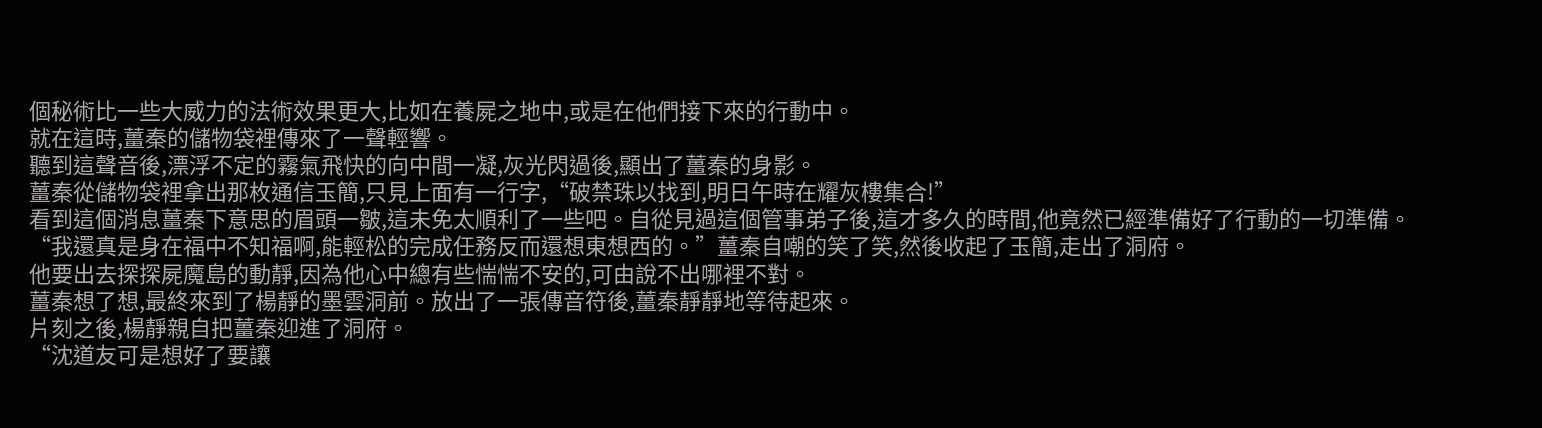個秘術比一些大威力的法術效果更大,比如在養屍之地中,或是在他們接下來的行動中。
就在這時,薑秦的儲物袋裡傳來了一聲輕響。
聽到這聲音後,漂浮不定的霧氣飛快的向中間一凝,灰光閃過後,顯出了薑秦的身影。
薑秦從儲物袋裡拿出那枚通信玉簡,只見上面有一行字,“破禁珠以找到,明日午時在耀灰樓集合!”
看到這個消息薑秦下意思的眉頭一皺,這未免太順利了一些吧。自從見過這個管事弟子後,這才多久的時間,他竟然已經準備好了行動的一切準備。
“我還真是身在福中不知福啊,能輕松的完成任務反而還想東想西的。”薑秦自嘲的笑了笑,然後收起了玉簡,走出了洞府。
他要出去探探屍魔島的動靜,因為他心中總有些惴惴不安的,可由說不出哪裡不對。
薑秦想了想,最終來到了楊靜的墨雲洞前。放出了一張傳音符後,薑秦靜靜地等待起來。
片刻之後,楊靜親自把薑秦迎進了洞府。
“沈道友可是想好了要讓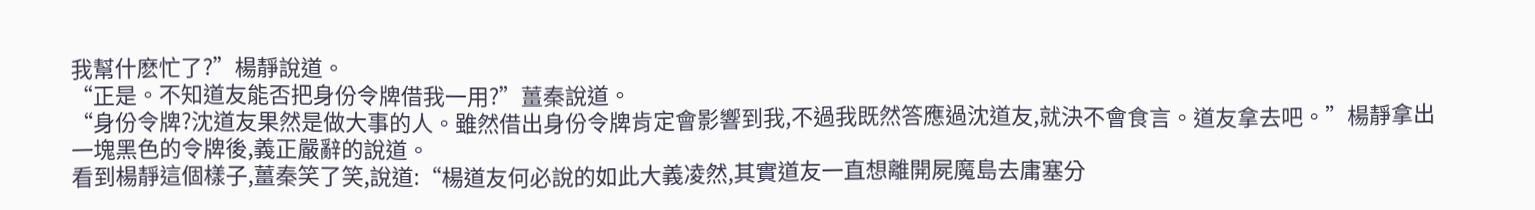我幫什麽忙了?”楊靜說道。
“正是。不知道友能否把身份令牌借我一用?”薑秦說道。
“身份令牌?沈道友果然是做大事的人。雖然借出身份令牌肯定會影響到我,不過我既然答應過沈道友,就決不會食言。道友拿去吧。”楊靜拿出一塊黑色的令牌後,義正嚴辭的說道。
看到楊靜這個樣子,薑秦笑了笑,說道:“楊道友何必說的如此大義凌然,其實道友一直想離開屍魔島去庸塞分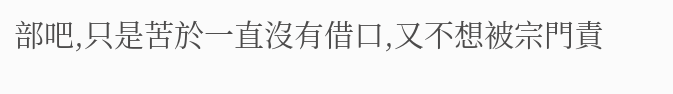部吧,只是苦於一直沒有借口,又不想被宗門責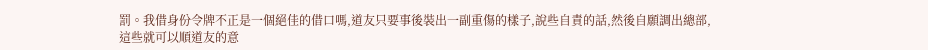罰。我借身份令牌不正是一個絕佳的借口嗎,道友只要事後裝出一副重傷的樣子,說些自責的話,然後自願調出總部,這些就可以順道友的意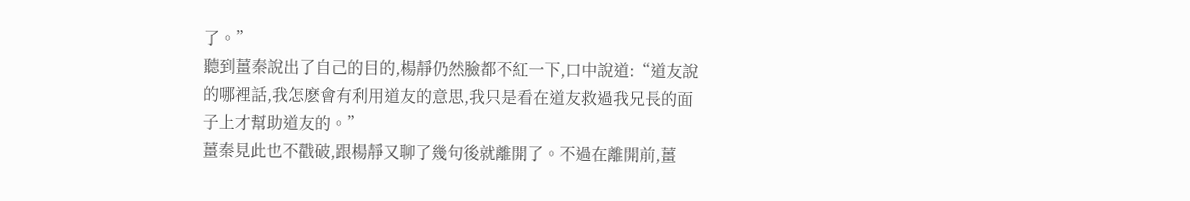了。”
聽到薑秦說出了自己的目的,楊靜仍然臉都不紅一下,口中說道:“道友說的哪裡話,我怎麽會有利用道友的意思,我只是看在道友救過我兄長的面子上才幫助道友的。”
薑秦見此也不戳破,跟楊靜又聊了幾句後就離開了。不過在離開前,薑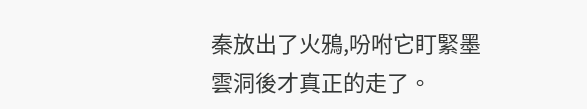秦放出了火鴉,吩咐它盯緊墨雲洞後才真正的走了。